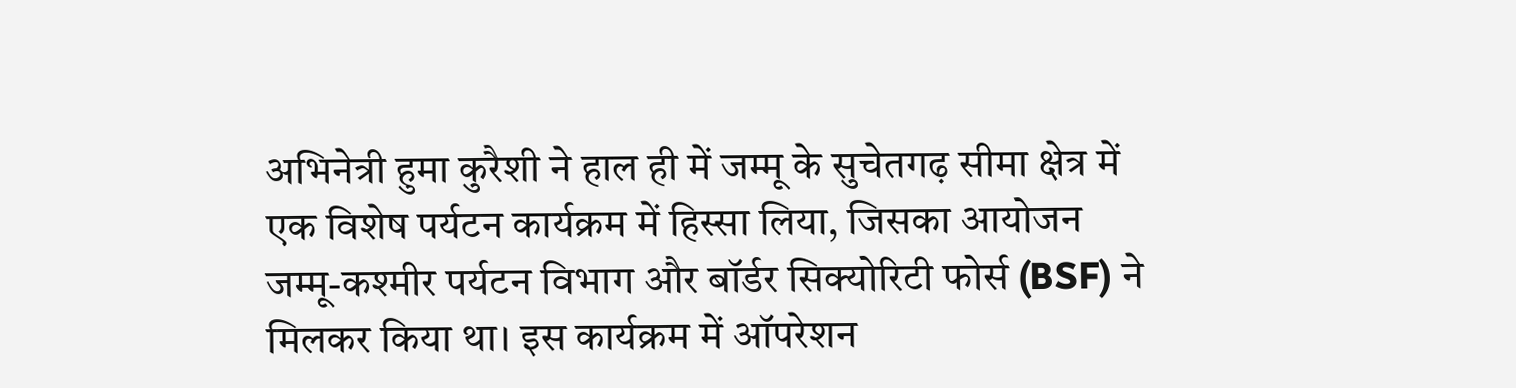अभिनेत्री हुमा कुरैशी ने हाल ही में जम्मू के सुचेतगढ़ सीमा क्षेत्र में एक विशेष पर्यटन कार्यक्रम में हिस्सा लिया, जिसका आयोजन जम्मू-कश्मीर पर्यटन विभाग और बॉर्डर सिक्योरिटी फोर्स (BSF) ने मिलकर किया था। इस कार्यक्रम में ऑपरेशन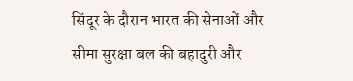सिंदूर के दौरान भारत की सेनाओं और सीमा सुरक्षा बल की बहादुरी और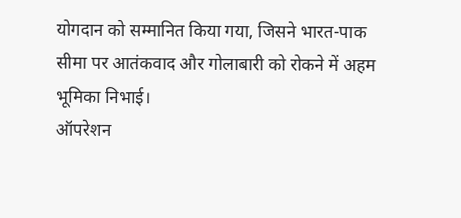योगदान को सम्मानित किया गया, जिसने भारत-पाक सीमा पर आतंकवाद और गोलाबारी को रोकने में अहम भूमिका निभाई।
ऑपरेशन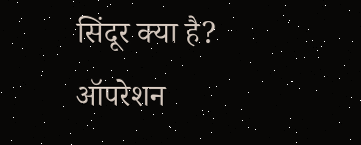सिंदूर क्या है?
ऑपरेशन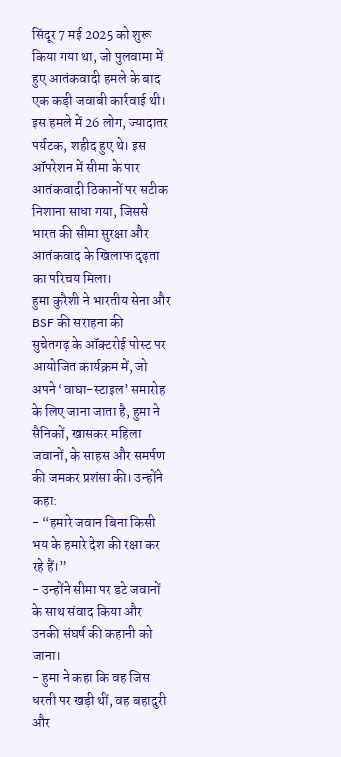सिंदूर 7 मई 2025 को शुरू किया गया था, जो पुलवामा में हुए आतंकवादी हमले के बाद एक कड़ी जवाबी कार्रवाई थी। इस हमले में 26 लोग, ज्यादातर पर्यटक, शहीद हुए थे। इस ऑपरेशन में सीमा के पार आतंकवादी ठिकानों पर सटीक निशाना साधा गया, जिससे भारत की सीमा सुरक्षा और आतंकवाद के खिलाफ दृढ़ता का परिचय मिला।
हुमा कुरैशी ने भारतीय सेना और BSF की सराहना की
सुचेतगढ़ के ऑक्टरोई पोस्ट पर आयोजित कार्यक्रम में, जो अपने ‘वाघा-स्टाइल’ समारोह के लिए जाना जाता है, हुमा ने सैनिकों, खासकर महिला जवानों, के साहस और समर्पण की जमकर प्रशंसा की। उन्होंने कहा:
- “हमारे जवान बिना किसी भय के हमारे देश की रक्षा कर रहे हैं।”
- उन्होंने सीमा पर डटे जवानों के साथ संवाद किया और उनकी संघर्ष की कहानी को जाना।
- हुमा ने कहा कि वह जिस धरती पर खड़ी थीं, वह बहादुरी और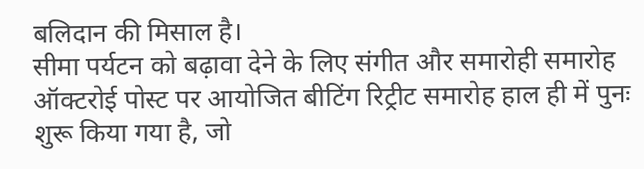बलिदान की मिसाल है।
सीमा पर्यटन को बढ़ावा देने के लिए संगीत और समारोही समारोह
ऑक्टरोई पोस्ट पर आयोजित बीटिंग रिट्रीट समारोह हाल ही में पुनः शुरू किया गया है, जो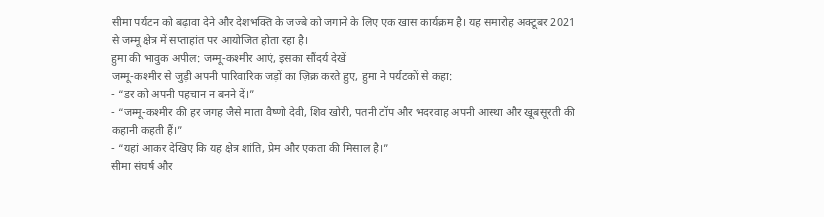सीमा पर्यटन को बढ़ावा देने और देशभक्ति के जज्बे को जगाने के लिए एक खास कार्यक्रम है। यह समारोह अक्टूबर 2021 से जम्मू क्षेत्र में सप्ताहांत पर आयोजित होता रहा है।
हुमा की भावुक अपील: जम्मू-कश्मीर आएं, इसका सौंदर्य देखें
जम्मू-कश्मीर से जुड़ी अपनी पारिवारिक जड़ों का ज़िक्र करते हुए, हुमा ने पर्यटकों से कहा:
- “डर को अपनी पहचान न बनने दें।”
- “जम्मू-कश्मीर की हर जगह जैसे माता वैष्णो देवी, शिव खोरी, पतनी टॉप और भदरवाह अपनी आस्था और खूबसूरती की कहानी कहती हैं।”
- “यहां आकर देखिए कि यह क्षेत्र शांति, प्रेम और एकता की मिसाल है।”
सीमा संघर्ष और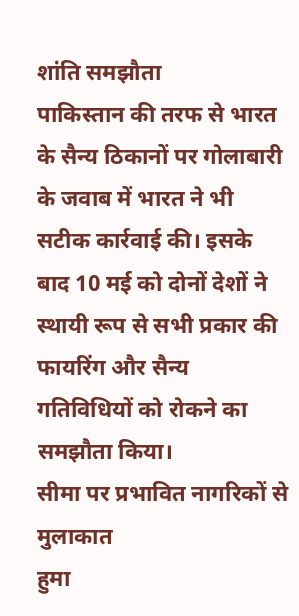शांति समझौता
पाकिस्तान की तरफ से भारत के सैन्य ठिकानों पर गोलाबारी के जवाब में भारत ने भी सटीक कार्रवाई की। इसके बाद 10 मई को दोनों देशों ने स्थायी रूप से सभी प्रकार की फायरिंग और सैन्य गतिविधियों को रोकने का समझौता किया।
सीमा पर प्रभावित नागरिकों से मुलाकात
हुमा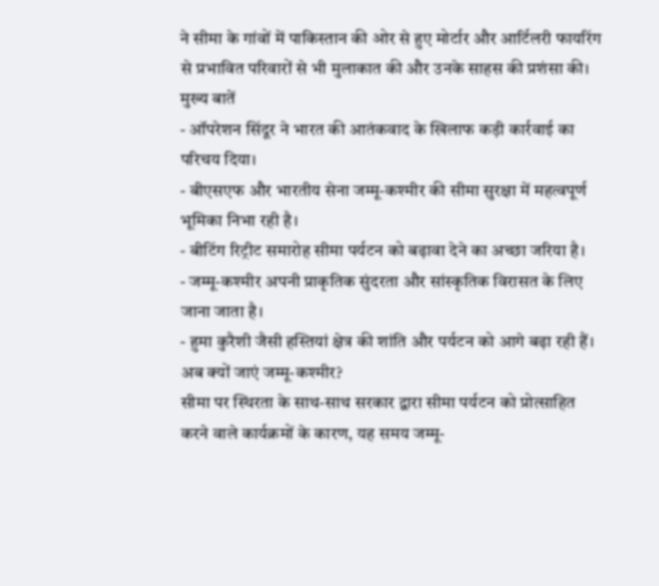ने सीमा के गांवों में पाकिस्तान की ओर से हुए मोर्टार और आर्टिलरी फायरिंग से प्रभावित परिवारों से भी मुलाकात की और उनके साहस की प्रशंसा की।
मुख्य बातें
- ऑपरेशन सिंदूर ने भारत की आतंकवाद के खिलाफ कड़ी कार्रवाई का परिचय दिया।
- बीएसएफ और भारतीय सेना जम्मू-कश्मीर की सीमा सुरक्षा में महत्वपूर्ण भूमिका निभा रही है।
- बीटिंग रिट्रीट समारोह सीमा पर्यटन को बढ़ावा देने का अच्छा जरिया है।
- जम्मू-कश्मीर अपनी प्राकृतिक सुंदरता और सांस्कृतिक विरासत के लिए जाना जाता है।
- हुमा कुरैशी जैसी हस्तियां क्षेत्र की शांति और पर्यटन को आगे बढ़ा रही हैं।
अब क्यों जाएं जम्मू-कश्मीर?
सीमा पर स्थिरता के साथ-साथ सरकार द्वारा सीमा पर्यटन को प्रोत्साहित करने वाले कार्यक्रमों के कारण, यह समय जम्मू-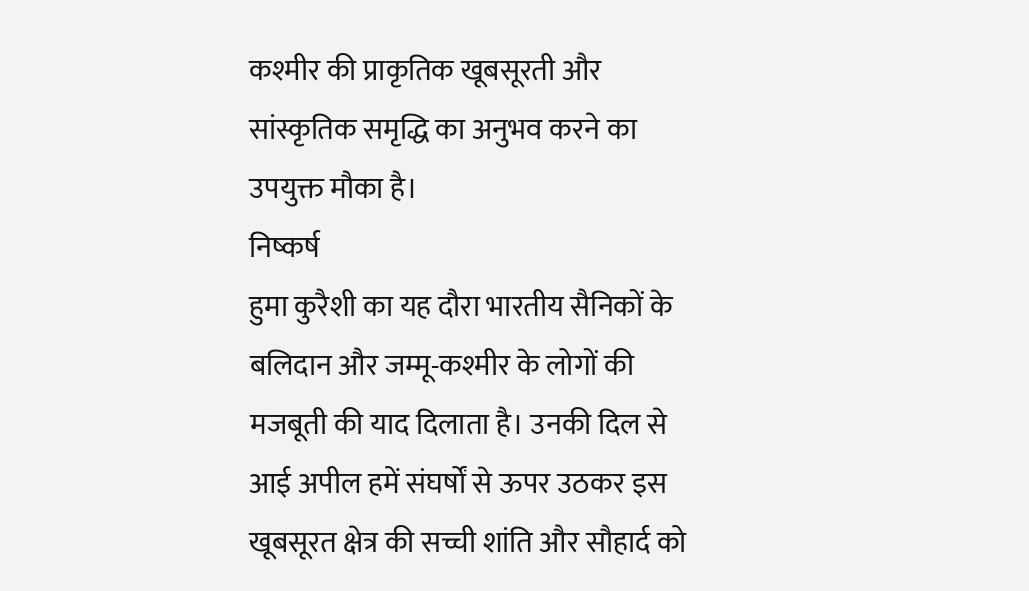कश्मीर की प्राकृतिक खूबसूरती और सांस्कृतिक समृद्धि का अनुभव करने का उपयुक्त मौका है।
निष्कर्ष
हुमा कुरैशी का यह दौरा भारतीय सैनिकों के बलिदान और जम्मू-कश्मीर के लोगों की मजबूती की याद दिलाता है। उनकी दिल से आई अपील हमें संघर्षों से ऊपर उठकर इस खूबसूरत क्षेत्र की सच्ची शांति और सौहार्द को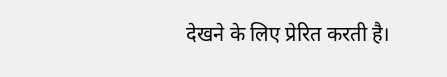देखने के लिए प्रेरित करती है।